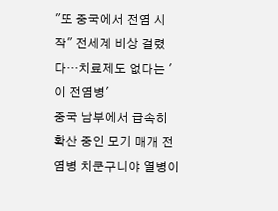"또 중국에서 전염 시작" 전세계 비상 걸렸다…치료제도 없다는 '이 전염병'
중국 남부에서 급속히 확산 중인 모기 매개 전염병 치쿤구니야 열병이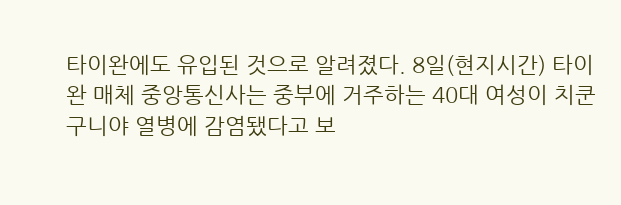타이완에도 유입된 것으로 알려졌다. 8일(현지시간) 타이완 매체 중앙통신사는 중부에 거주하는 40대 여성이 치쿤구니야 열병에 감염됐다고 보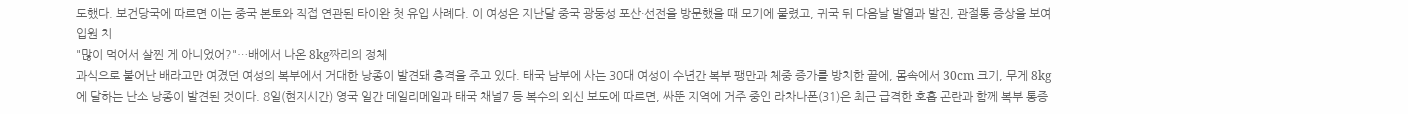도했다. 보건당국에 따르면 이는 중국 본토와 직접 연관된 타이완 첫 유입 사례다. 이 여성은 지난달 중국 광둥성 포산·선전을 방문했을 때 모기에 물렸고, 귀국 뒤 다음날 발열과 발진, 관절통 증상을 보여 입원 치
"많이 먹어서 살찐 게 아니었어?"…배에서 나온 8kg짜리의 정체
과식으로 불어난 배라고만 여겼던 여성의 복부에서 거대한 낭종이 발견돼 충격을 주고 있다. 태국 남부에 사는 30대 여성이 수년간 복부 팽만과 체중 증가를 방치한 끝에, 몸속에서 30cm 크기, 무게 8kg에 달하는 난소 낭종이 발견된 것이다. 8일(현지시간) 영국 일간 데일리메일과 태국 채널7 등 복수의 외신 보도에 따르면, 싸뚠 지역에 거주 중인 라차나폰(31)은 최근 급격한 호흡 곤란과 함께 복부 통증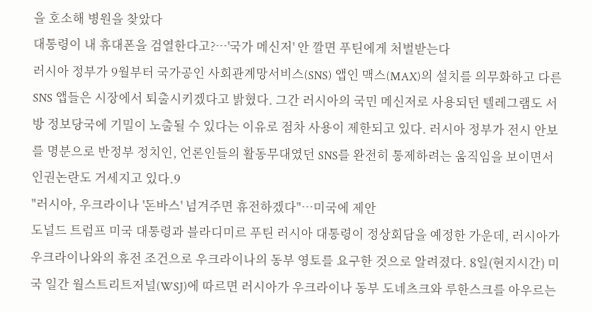을 호소해 병원을 찾았다
대통령이 내 휴대폰을 검열한다고?…'국가 메신저' 안 깔면 푸틴에게 처벌받는다
러시아 정부가 9월부터 국가공인 사회관계망서비스(SNS) 앱인 맥스(MAX)의 설치를 의무화하고 다른 SNS 앱들은 시장에서 퇴출시키겠다고 밝혔다. 그간 러시아의 국민 메신저로 사용되던 텔레그램도 서방 정보당국에 기밀이 노출될 수 있다는 이유로 점차 사용이 제한되고 있다. 러시아 정부가 전시 안보를 명분으로 반정부 정치인, 언론인들의 활동무대였던 SNS를 완전히 통제하려는 움직임을 보이면서 인권논란도 거세지고 있다.9
"러시아, 우크라이나 '돈바스' 넘겨주면 휴전하겠다"…미국에 제안
도널드 트럼프 미국 대통령과 블라디미르 푸틴 러시아 대통령이 정상회담을 예정한 가운데, 러시아가 우크라이나와의 휴전 조건으로 우크라이나의 동부 영토를 요구한 것으로 알려졌다. 8일(현지시간) 미국 일간 월스트리트저널(WSJ)에 따르면 러시아가 우크라이나 동부 도네츠크와 루한스크를 아우르는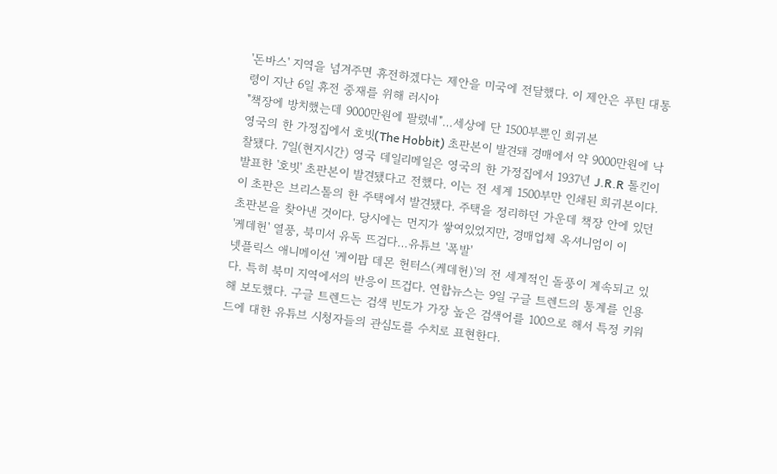'돈바스' 지역을 넘겨주면 휴전하겠다는 제안을 미국에 전달했다. 이 제안은 푸틴 대통령이 지난 6일 휴전 중재를 위해 러시아
"책장에 방치했는데 9000만원에 팔렸네"…세상에 단 1500부뿐인 희귀본
영국의 한 가정집에서 호빗(The Hobbit) 초판본이 발견돼 경매에서 약 9000만원에 낙찰됐다. 7일(현지시간) 영국 데일리메일은 영국의 한 가정집에서 1937년 J.R.R 톨킨이 발표한 '호빗' 초판본이 발견됐다고 전했다. 이는 전 세계 1500부만 인쇄된 희귀본이다. 이 초판은 브리스톨의 한 주택에서 발견됐다. 주택을 정리하던 가운데 책장 안에 있던 초판본을 찾아낸 것이다. 당시에는 먼지가 쌓여있었지만, 경매업체 옥셔니엄이 이
'케데헌' 열풍, 북미서 유독 뜨겁다…유튜브 '폭발'
넷플릭스 애니메이션 '케이팝 데몬 헌터스(케데헌)'의 전 세계적인 돌풍이 계속되고 있다. 특히 북미 지역에서의 반응이 뜨겁다. 연합뉴스는 9일 구글 트렌드의 통계를 인용해 보도했다. 구글 트렌드는 검색 빈도가 가장 높은 검색어를 100으로 해서 특정 키워드에 대한 유튜브 시청자들의 관심도를 수치로 표현한다.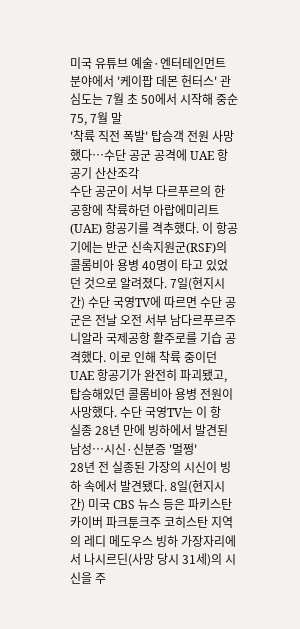미국 유튜브 예술·엔터테인먼트 분야에서 '케이팝 데몬 헌터스' 관심도는 7월 초 50에서 시작해 중순 75, 7월 말
'착륙 직전 폭발' 탑승객 전원 사망했다…수단 공군 공격에 UAE 항공기 산산조각
수단 공군이 서부 다르푸르의 한 공항에 착륙하던 아랍에미리트(UAE) 항공기를 격추했다. 이 항공기에는 반군 신속지원군(RSF)의 콜롬비아 용병 40명이 타고 있었던 것으로 알려졌다. 7일(현지시간) 수단 국영TV에 따르면 수단 공군은 전날 오전 서부 남다르푸르주 니알라 국제공항 활주로를 기습 공격했다. 이로 인해 착륙 중이던 UAE 항공기가 완전히 파괴됐고, 탑승해있던 콜롬비아 용병 전원이 사망했다. 수단 국영TV는 이 항
실종 28년 만에 빙하에서 발견된 남성…시신·신분증 '멀쩡'
28년 전 실종된 가장의 시신이 빙하 속에서 발견됐다. 8일(현지시간) 미국 CBS 뉴스 등은 파키스탄 카이버 파크툰크주 코히스탄 지역의 레디 메도우스 빙하 가장자리에서 나시르딘(사망 당시 31세)의 시신을 주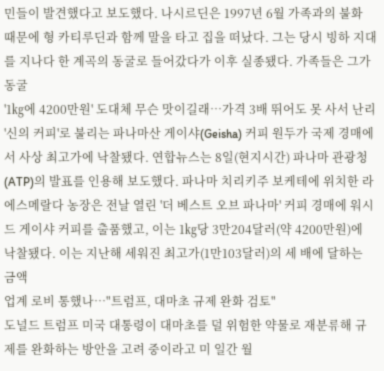민들이 발견했다고 보도했다. 나시르딘은 1997년 6월 가족과의 불화 때문에 형 카티루딘과 함께 말을 타고 집을 떠났다. 그는 당시 빙하 지대를 지나다 한 계곡의 동굴로 들어갔다가 이후 실종됐다. 가족들은 그가 동굴
'1㎏에 4200만원' 도대체 무슨 맛이길래…가격 3배 뛰어도 못 사서 난리
'신의 커피'로 불리는 파나마산 게이샤(Geisha) 커피 원두가 국제 경매에서 사상 최고가에 낙찰됐다. 연합뉴스는 8일(현지시간) 파나마 관광청(ATP)의 발표를 인용해 보도했다. 파나마 치리키주 보케테에 위치한 라 에스메랄다 농장은 전날 열린 '더 베스트 오브 파나마' 커피 경매에 워시드 게이샤 커피를 출품했고, 이는 1㎏당 3만204달러(약 4200만원)에 낙찰됐다. 이는 지난해 세워진 최고가(1만103달러)의 세 배에 달하는 금액
업계 로비 통했나…"트럼프, 대마초 규제 완화 검토"
도널드 트럼프 미국 대통령이 대마초를 덜 위험한 약물로 재분류해 규제를 완화하는 방안을 고려 중이라고 미 일간 월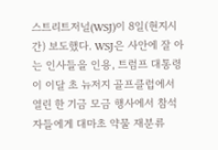스트리트저널(WSJ)이 8일(현지시간) 보도했다. WSJ은 사안에 잘 아는 인사들을 인용, 트럼프 대통령이 이달 초 뉴저지 골프클럽에서 열린 한 기금 모금 행사에서 참석자들에게 대마초 약물 재분류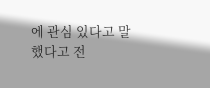에 관심 있다고 말했다고 전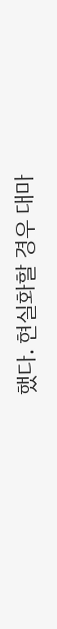했다. 현실화할 경우 대마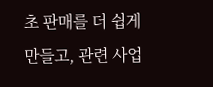초 판매를 더 쉽게 만들고, 관련 사업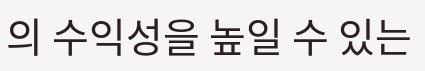의 수익성을 높일 수 있는